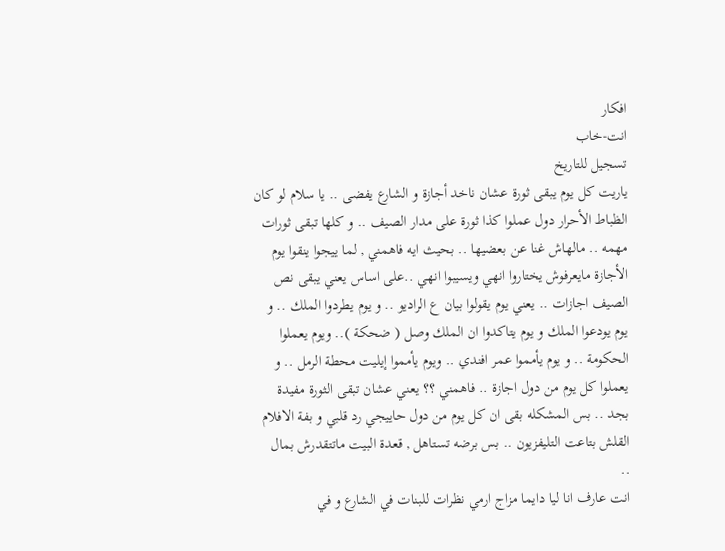افكار
انت-خاب
تسجيل للتاريخ
ياريت كل يوم يبقى ثورة عشان ناخد أجازة و الشارع يفضى .. يا سلام لو كان الظباط الأحرار دول عملوا كذا ثورة على مدار الصيف .. و كلها تبقى ثورات مهمه .. مالهاش غنا عن بعضيها .. بحيث ايه فاهمني , لما ييجوا ينقوا يوم الأجازة مايعرفوش يختاروا انهي ويسيبوا انهي ..على اساس يعني يبقى نص الصيف اجازات .. يعني يوم يقولوا بيان ع الراديو .. و يوم يطردوا الملك .. و يوم يودعوا الملك و يوم يتاكدوا ان الملك وصل ( ضحكة ).. ويوم يعملوا الحكومة .. و يوم يأمموا عمر افندي .. ويوم يأمموا إيليت محطة الرمل .. و يعملوا كل يوم من دول اجازة .. فاهمني ؟؟ يعني عشان تبقى الثورة مفيدة بجد .. بس المشكله بقى ان كل يوم من دول حاييجي رد قلبي و بفة الافلام القلش بتاعت التليفزيون .. بس برضه تستاهل , قعدة البيت ماتتقدرش بمال
..
انت عارف انا ليا دايما مزاج ارمي نظرات للبنات في الشارع و في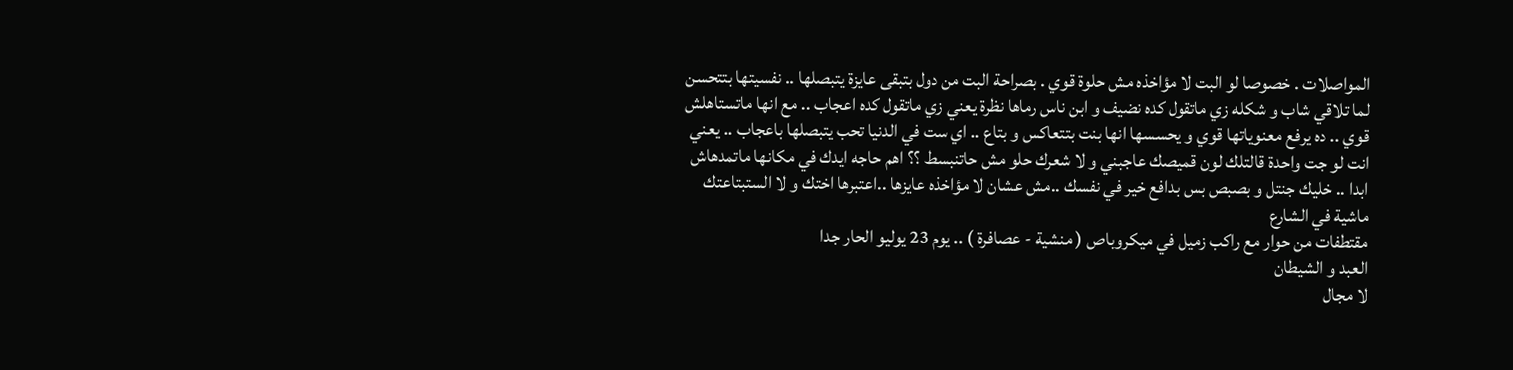المواصلات . خصوصا لو البت لا مؤاخذه مش حلوة قوي . بصراحة البت من دول بتبقى عايزة يتبصلها .. نفسيتها بتتحسن لما تلاقي شاب و شكله زي ماتقول كده نضيف و ابن ناس رماها نظرة يعني زي ماتقول كده اعجاب .. مع انها ماتستاهلش قوي .. ده يرفع معنوياتها قوي و يحسسها انها بنت بتتعاكس و بتاع .. اي ست في الدنيا تحب يتبصلها باعجاب .. يعني انت لو جت واحدة قالتلك لون قميصك عاجبني و لا شعرك حلو مش حاتنبسط ؟؟ اهم حاجه ايدك في مكانها ماتمدهاش ابدا .. خليك جنتل و بصبص بس بدافع خير في نفسك ..مش عشان لا مؤاخذه عايزها ..اعتبرها اختك و لا الستبتاعتك ماشية في الشارع
مقتطفات من حوار مع راكب زميل في ميكروباص ( منشية - عصافرة ) .. يوم 23 يوليو الحار جدا
العبد و الشيطان
لا مجال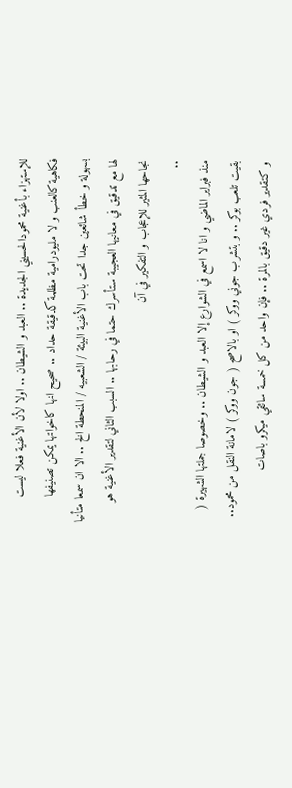للإستهزاء بأغنية محمودالحسيني الجديدة .. العبد و الشيطان .. اولا لأن الأغنية فعلا ليست فكاهية كالعنب و لا مليودرامية مظلمة كدقيقة حداد .. صحيح انها كاخواتها يمكن تصنيفها بسهولة و خطأ شائعين جدا تحت باب الأغنية البيئة / الشعبيه / المنحطة الخ .. الا ان سمعا متأنيا لها مع تدقيق في معانيها العجيبة ستأسرك حتما في رحابها .. السبب الثاني لتقدير الأغنية هو نجاحها المثير للإعجاب و التفكير في آن
..
منذ فبراير الماضي و انا لا اسمع في الشوارع إلا العبد و الشيطان .. وخصوصا جملتها الشهيرة ( بقيت تلعب بوكر .. و بتشرب جوني ووكر ) او بالاصح ( جون ووكر ) لامانة النقل من محمود.. و كتقدير فردي غير دقيق بالمرة .. فإن واحد من كل خمسة سائقي ميكرو باصات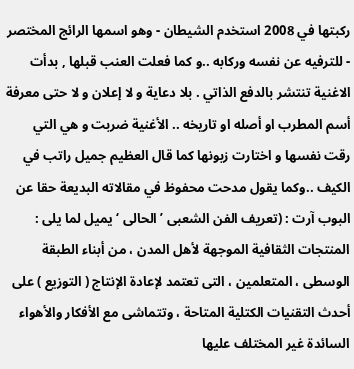ركبتها في 2008 استخدم الشيطان - وهو اسمها الرائج المختصر - للترفيه عن نفسه وركابه ..و كما فعلت العنب قبلها , بدأت الاغنية تنتشر بالدفع الذاتي . بلا دعاية و لا إعلان و لا حتى معرفة أسم المطرب او أصله او تاريخه .. الأغنية ضربت و هي التي رقت نفسها و اختارت زبونها كما قال العظيم جميل راتب في الكيف ..وكما يقول مدحت محفوظ في مقالاته البديعة حقا عن البوب آرت : (تعريف الفن الشعبى ’ الحالى ‘ يميل لما يلى : المنتجات الثقافية الموجهة لأهل المدن ، من أبناء الطبقة الوسطى ، المتعلمين ، التى تعتمد لإعادة الإنتاج ( التوزيع ) على أحدث التقنيات الكتلية المتاحة ، وتتماشى مع الأفكار والأهواء السائدة غير المختلف عليها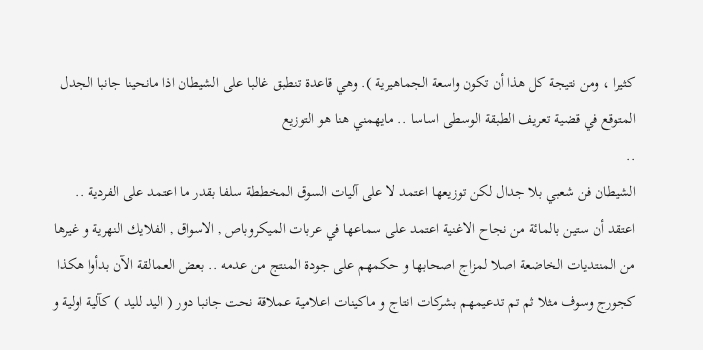كثيرا ، ومن نتيجة كل هذا أن تكون واسعة الجماهيرية ). وهي قاعدة تنطبق غالبا على الشيطان اذا مانحينا جانبا الجدل المتوقع في قضية تعريف الطبقة الوسطى اساسا .. مايهمني هنا هو التوزيع
..
الشيطان فن شعبي بلا جدال لكن توزيعها اعتمد لا على آليات السوق المخططة سلفا بقدر ما اعتمد على الفردية .. اعتقد أن ستين بالمائة من نجاح الاغنية اعتمد على سماعها في عربات الميكروباص , الاسواق , الفلايك النهرية و غيرها من المنتديات الخاضعة اصلا لمزاج اصحابها و حكمهم على جودة المنتج من عدمه .. بعض العمالقة الآن بدأوا هكذا كجورج وسوف مثلا ثم تم تدعيمهم بشركات انتاج و ماكينات اعلامية عملاقة نحت جانبا دور ( اليد لليد ) كآلية اولية و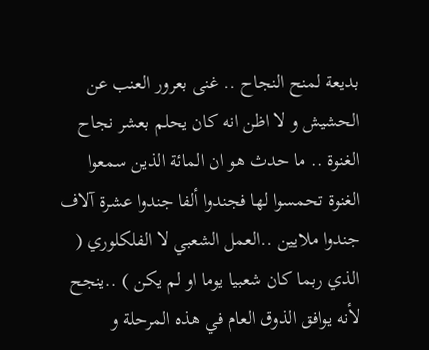بديعة لمنح النجاح .. غنى بعرور العنب عن الحشيش و لا اظن انه كان يحلم بعشر نجاح الغنوة .. ما حدث هو ان المائة الذين سمعوا الغنوة تحمسوا لها فجندوا ألفا جندوا عشرة آلاف جندوا ملايين ..العمل الشعبي لا الفلكلوري ( الذي ربما كان شعبيا يوما او لم يكن ) ..ينجح لأنه يوافق الذوق العام في هذه المرحلة و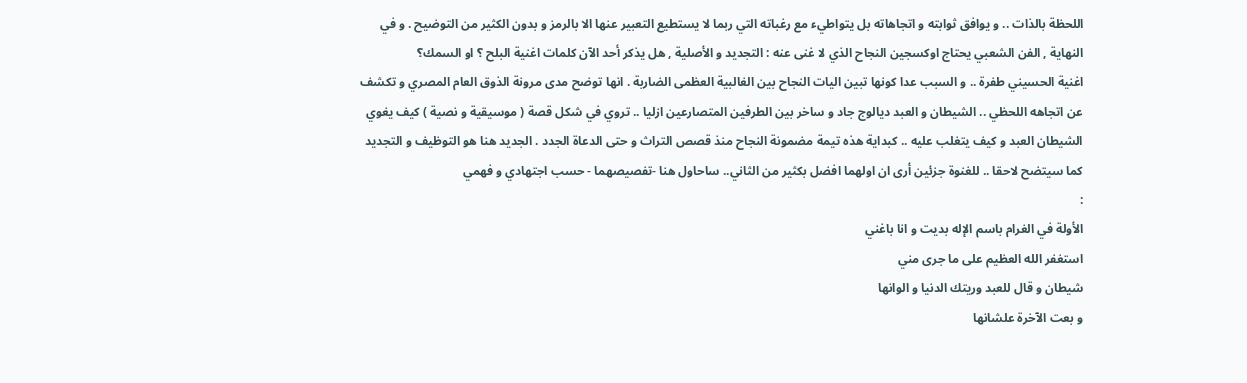اللحظة بالذات .. و يوافق ثوابته و اتجاهاته بل يتواطيء مع رغباته التي ربما لا يستطيع التعبير عنها الا بالرمز و بدون الكثير من التوضيح . و في النهاية , الفن الشعبي يحتاج اوكسجين النجاح الذي لا غنى عنه : التجديد و الأصلية , هل يذكر أحد الآن كلمات اغنية البلح ؟ او السمك؟
اغنية الحسيني طفرة .. و السبب عدا كونها تبين اليات النجاح بين الغالبية العظمى الضاربة . انها توضح مدى مرونة الذوق العام المصري و تكشف عن اتجاهه اللحظي .. الشيطان و العبد ديالوج جاد و ساخر بين الطرفين المتصارعين ازليا .. تروي في شكل قصة ( موسيقية و نصية ) كيف يغوي الشيطان العبد و كيف يتغلب عليه .. كبداية هذه تيمة مضمونة النجاح منذ قصص التراث و حتى الدعاة الجدد . الجديد هنا هو التوظيف و التجديد كما سيتضح لاحقا .. للغنوة جزئين أرى ان اولهما افضل بكثير من الثاني.. ساحاول هنا -تفصيصهما - حسب اجتهادي و فهمي
:
الأولة في الغرام باسم الإله بديت و انا باغني
استغفر الله العظيم على ما جرى مني
شيطان و قال للعبد وريتك الدنيا و الوانها
و بعت الآخرة علشانها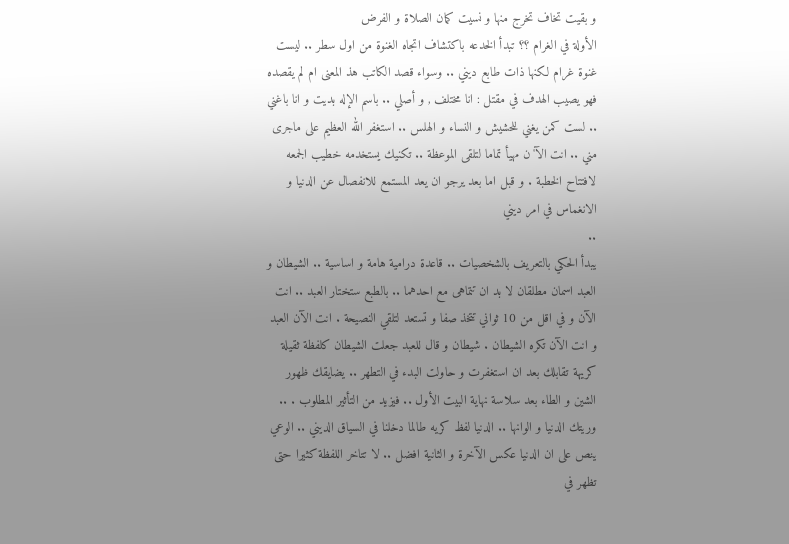و بقيت تخاف تخرج منها و نسيت كمان الصلاة و الفرض
الأولة في الغرام ؟؟ تبدأ الخدعه باكتشاف اتجاه الغنوة من اول سطر .. ليست غنوة غرام لكنها ذات طابع ديني .. وسواء قصد الكاتب هذ المعنى ام لم يقصده فهو يصيب الهدف في مقتل : انا مختلف , و أصلي .. باسم الإله بديت و انا باغني .. لست كمن يغني للحشيش و النساء و الهلس .. استغفر الله العظيم على ماجرى مني .. انت الآ'ن مهيأ تماما لتلقى الموعظة .. تكنيك يستخدمه خطيب الجمعه لافتتاح الخطبة . و قبل اما بعد يرجو ان يعد المستمع للانفصال عن الدنيا و الانغماس في امر ديني
..
يبدأ الحكي بالتعريف بالشخصيات .. قاعدة درامية هامة و اساسية .. الشيطان و العبد اسمان مطلقان لا بد ان تتماهى مع احدهما .. بالطبع ستختار العبد .. انت الآن و في اقل من 10 ثواني تتخذ صفا و تستعد لتلقي النصيحة . انت الآن العبد و انت الآن تكره الشيطان . شيطان و قال للعبد جعلت الشيطان كلفظة ثقيلة كريهة تقابلك بعد ان استغفرت و حاولت البدء في التطهر .. يضايقك ظهور الشين و الطاء بعد سلاسة نهاية البيت الأول .. فيزيد من التأثير المطلوب . .. وريتك الدنيا و الوانها .. الدنيا لفظ كريه طالما دخلنا في السياق الديني .. الوعي ينص على ان الدنيا عكس الآخرة و الثانية افضل .. لا تتاخر اللفظة كثيرا حتى تظهر في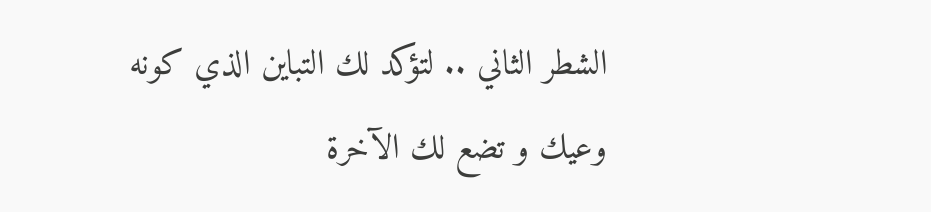الشطر الثاني .. لتؤكد لك التباين الذي كونه وعيك و تضع لك الآخرة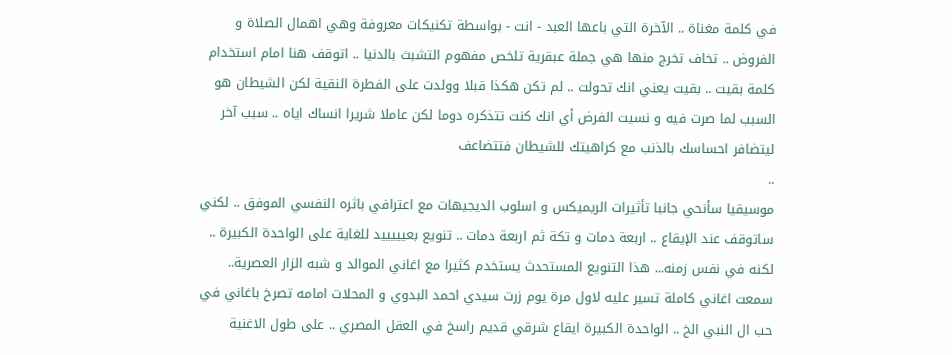في كلمة مغناة .. الآخرة التي باعها العبد - انت - بواسطة تكنيكات معروفة وهي اهمال الصلاة و الفروض .. تخاف تخرج منها هي جملة عبقرية تلخص مفهوم التشبث بالدنيا .. اتوقف هنا امام استخدام كلمة بقيت .. بقيت يعني انك تحولت .. لم تكن هكذا قبلا وولدت على الفطرة النقية لكن الشيطان هو السبب لما صرت فيه و نسيت الفرض أي انك كنت تتذكره دوما لكن عاملا شريرا انساك اياه .. سبب آخر ليتضافر احساسك بالذنب مع كراهيتك للشيطان فتتضاعف
..
موسيقيا سأنحي جانبا تأثيرات الريميكس و اسلوب الديجيهات مع اعترافي باثره النفسي الموفق .. لكني ساتوقف عند الإيقاع .. اربعة دمات و تكة ثم اربعة دمات .. تنويع بعيييييد للغاية على الواحدة الكبيرة .. لكنه في نفس زمنه... هذا التنويع المستحدث يستخدم كثيرا مع اغاني الموالد و شبه الزار العصرية.. سمعت اغاني كاملة تسير عليه لاول مرة يوم زرت سيدي احمد البدوي و المحلات امامه تصرخ باغاني في حب ال النبي الخ .. الواحدة الكبيرة ايقاع شرقي قديم راسخ في العقل المصري .. على طول الاغنية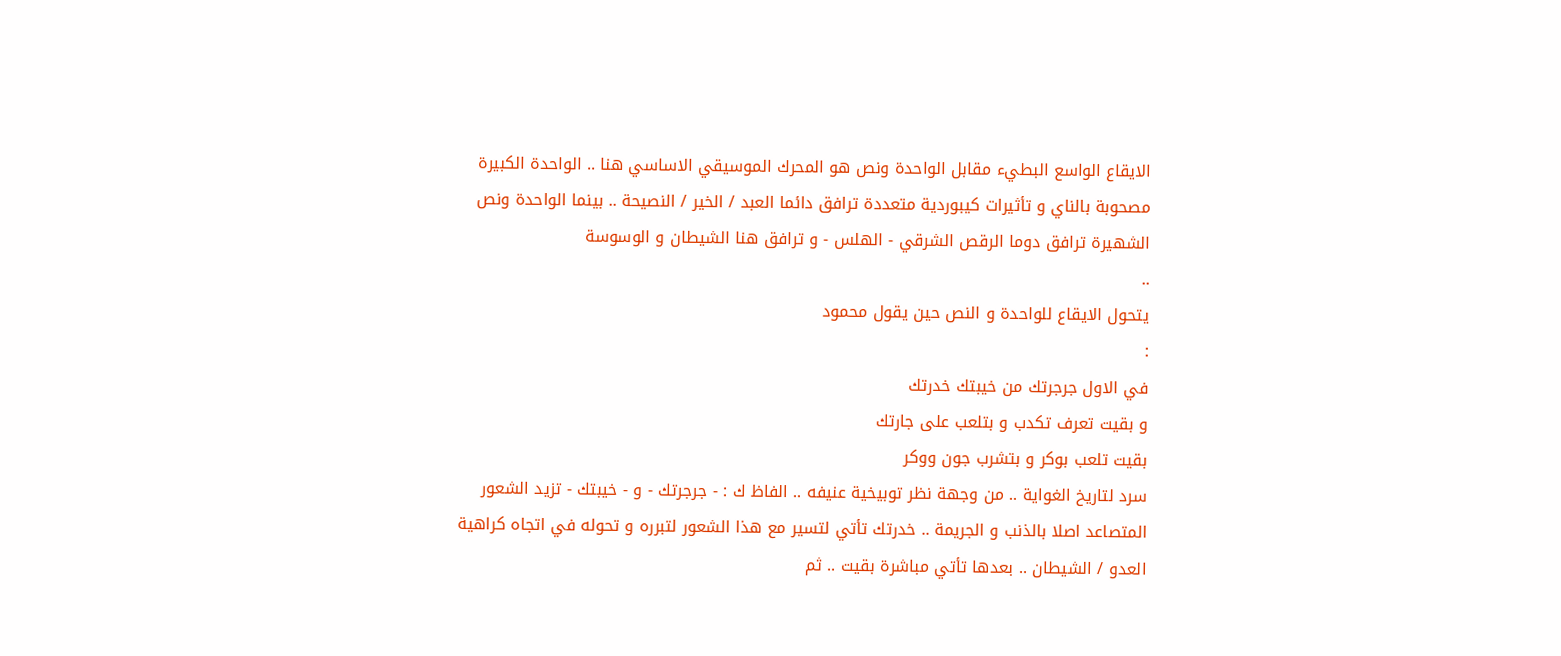الايقاع الواسع البطيء مقابل الواحدة ونص هو المحرك الموسيقي الاساسي هنا .. الواحدة الكبيرة مصحوبة بالناي و تأثيرات كيبوردية متعددة ترافق دائما العبد / الخير / النصيحة .. بينما الواحدة ونص الشهيرة ترافق دوما الرقص الشرقي - الهلس - و ترافق هنا الشيطان و الوسوسة
..
يتحول الايقاع للواحدة و النص حين يقول محمود
:
في الاول جرجرتك من خيبتك خدرتك
و بقيت تعرف تكدب و بتلعب على جارتك
بقيت تلعب بوكر و بتشرب جون ووكر
سرد لتاريخ الغواية .. من وجهة نظر توبيخية عنيفه .. الفاظ ك : - جرجرتك - و - خيبتك - تزيد الشعور المتصاعد اصلا بالذنب و الجريمة .. خدرتك تأتي لتسير مع هذا الشعور لتبرره و تحوله في اتجاه كراهية العدو / الشيطان .. بعدها تأتي مباشرة بقيت .. ثم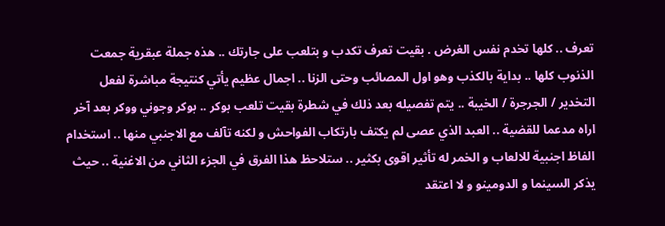تعرف .. كلها تخدم نفس الغرض . بقيت تعرف تكدب و بتلعب على جارتك .. هذه جملة عبقرية جمعت الذنوب كلها .. بداية بالكذب وهو اول المصائب وحتى الزنا .. اجمال عظيم يأتي كنتيجة مباشرة لفعل التخدير / الجرجرة / الخيبة .. يتم تفصيله بعد ذلك في شطرة بقيت تلعب بوكر .. بوكر وجوني ووكر بعد آخر اراه مدعما للقضية .. العبد الذي عصى لم يكتف بارتكاب الفواحش و لكنه تآلف مع الاجنبي منها .. استخدام الفاظ اجنبية للالعاب و الخمر له تأثير اقوى بكثير .. ستلاحظ هذا الفرق في الجزء الثاني من الاغنية .. حيث يذكر السينما و الدومينو و لا اعتقد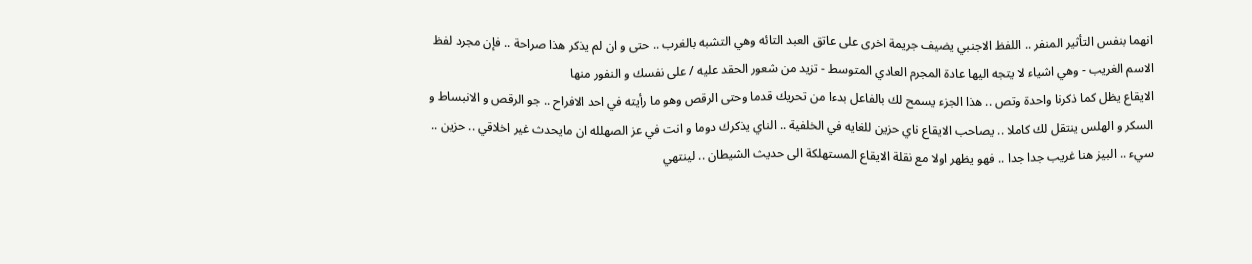انهما بنفس التأثير المنفر .. اللفظ الاجنبي يضيف جريمة اخرى على عاتق العبد التائه وهي التشبه بالغرب .. حتى و ان لم يذكر هذا صراحة .. فإن مجرد لفظ الاسم الغريب - وهي اشياء لا يتجه اليها عادة المجرم العادي المتوسط - تزيد من شعور الحقد عليه / على نفسك و النفور منها
الايقاع يظل كما ذكرنا واحدة وتص .. هذا الجزء يسمح لك بالفاعل بدءا من تحريك قدما وحتى الرقص وهو ما رأيته في احد الافراح .. جو الرقص و الانبساط و السكر و الهلس ينتقل لك كاملا .. يصاحب الايقاع ناي حزين للغايه في الخلفية .. الناي يذكرك دوما و انت في عز الصهلله ان مايحدث غير اخلاقي .. حزين .. سيء .. البيز هنا غريب جدا جدا .. فهو يظهر اولا مع نقلة الايقاع المستهلكة الى حديث الشيطان .. لينتهي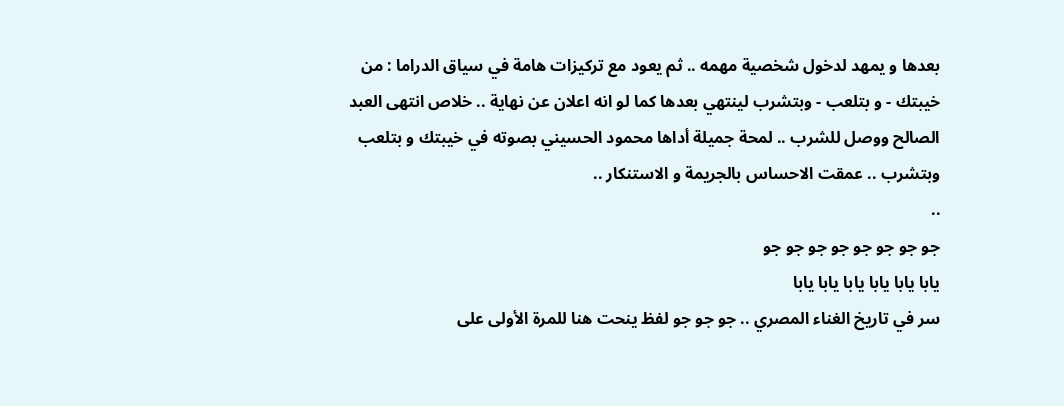بعدها و يمهد لدخول شخصية مهمه .. ثم يعود مع تركيزات هامة في سياق الدراما : من خيبتك - و بتلعب - وبتشرب لينتهي بعدها كما لو انه اعلان عن نهاية .. خلاص انتهى العبد الصالح ووصل للشرب .. لمحة جميلة أداها محمود الحسيني بصوته في خيبتك و بتلعب وبتشرب .. عمقت الاحساس بالجريمة و الاستنكار ..
..
جو جو جو جو جو جو جو جو
يابا يابا يابا يابا يابا يابا
سر في تاريخ الغناء المصري .. جو جو جو لفظ ينحت هنا للمرة الأولى على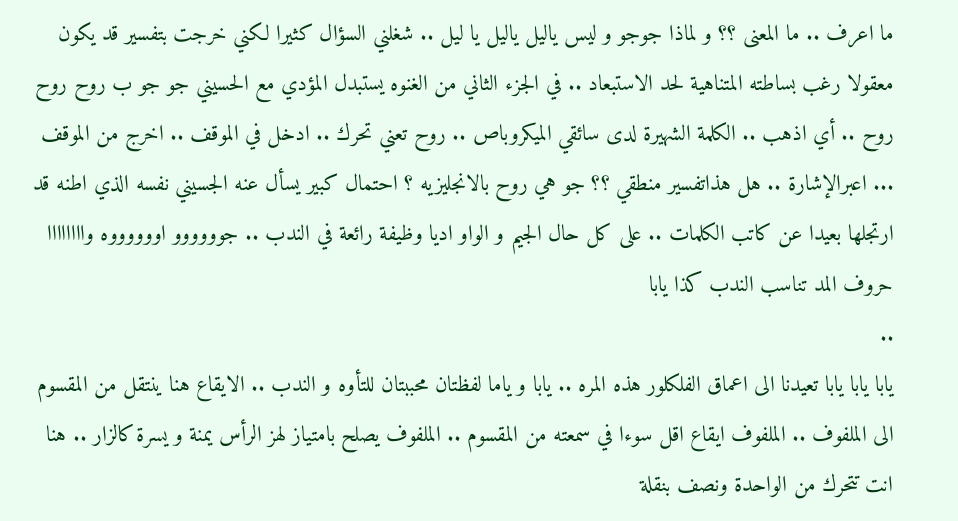ما اعرف .. ما المعنى ؟؟ و لماذا جوجو و ليس ياليل ياليل يا ليل .. شغلني السؤال كثيرا لكني خرجت بتفسير قد يكون معقولا رغب بساطته المتناهية لحد الاستبعاد .. في الجزء الثاني من الغنوه يستبدل المؤدي مع الحسيني جو جو ب روح روح روح .. أي اذهب .. الكلمة الشهيرة لدى سائقي الميكروباص .. روح تعني تحرك .. ادخل في الموقف .. اخرج من الموقف ... اعبرالإشارة .. هل هذاتفسير منطقي ؟؟ جو هي روح بالانجليزيه ؟ احتمال كبير يسأل عنه الجسيني نفسه الذي اطنه قد ارتجلها بعيدا عن كاتب الكلمات .. على كل حال الجيم و الواو اديا وظيفة رائعة في الندب .. جوووووو اووووووه واااااااا حروف المد تناسب الندب كذا يابا
..
يابا يابا يابا تعيدنا الى اعماق الفلكلور هذه المره .. يابا و ياما لفظتان محببتان للتأوه و الندب .. الايقاع هنا ينتقل من المقسوم الى الملفوف .. الملفوف ايقاع اقل سوءا في سمعته من المقسوم .. الملفوف يصلح بامتياز لهز الرأس يمنة و يسرة كالزار .. هنا انت تتحرك من الواحدة ونصف بنقلة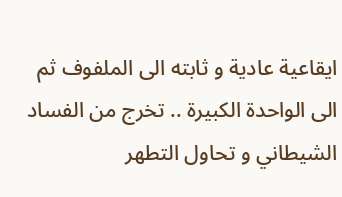ايقاعية عادية و ثابته الى الملفوف ثم الى الواحدة الكبيرة .. تخرج من الفساد الشيطاني و تحاول التطهر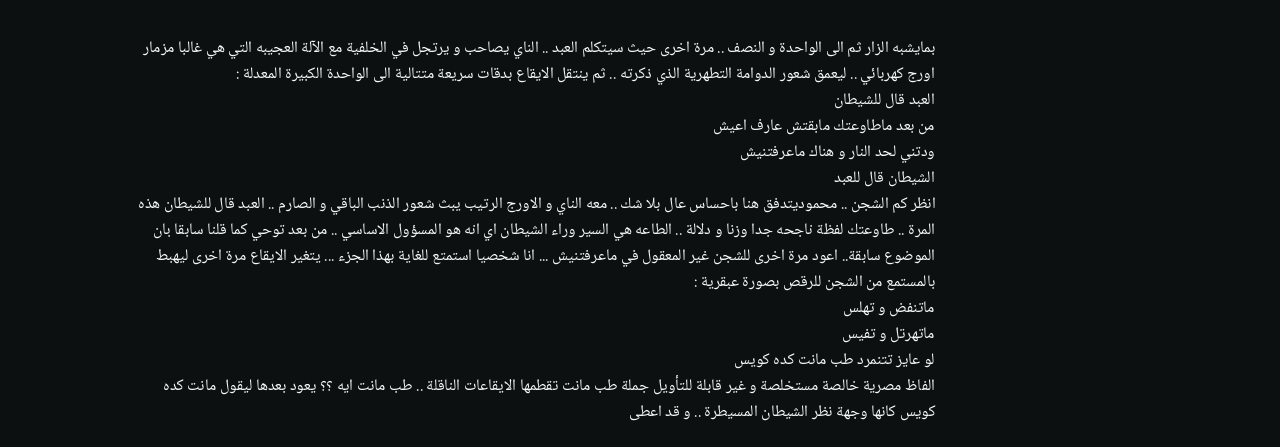بمايشبه الزار ثم الى الواحدة و النصف .. مرة اخرى حيث سيتكلم العبد .. الناي يصاحب و يرتجل في الخلفية مع الآلة العجيبه التي هي غالبا مزمار اورج كهربائي .. ليعمق شعور الدوامة التطهرية الذي ذكرته .. ثم ينتقل الايقاع بدقات سريعة متتالية الى الواحدة الكبيرة المعدلة :
العبد قال للشيطان
من بعد ماطاوعتك مابقتش عارف اعيش
ودتني لحد النار و هناك ماعرفتنيش
الشيطان قال للعبد
انظر كم الشجن .. محموديتدفق هنا باحساس عال بلا شك .. معه الناي و الاورج الرتيب يبث شعور الذنب الباقي و الصارم .. العبد قال للشيطان هذه المرة .. طاوعتك لفظة ناجحه جدا وزنا و دلالة .. الطاعه هي السير وراء الشيطان اي انه هو المسؤول الاساسي .. من بعد توحي كما قلنا سابقا بان الموضوع سابقة.. اعود مرة اخرى للشجن غير المعقول في ماعرفتنيش ... انا شخصيا استمتع للغاية بهذا الجزء ... يتغير الايقاع مرة اخرى ليهبط بالمستمع من الشجن للرقص بصورة عبقرية :
ماتنفض و تهلس
ماتهرتل و تفيس
لو عايز تتنمرد طب مانت كده كويس
الفاظ مصرية خالصة مستخلصة و غير قابلة للتأويل جملة طب مانت تقطمها الايقاعات الناقلة .. طب مانت ايه ؟؟ يعود بعدها ليقول مانت كده كويس كانها وجهة نظر الشيطان المسيطرة .. و قد اعطى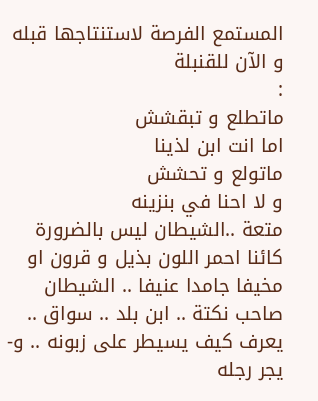المستمع الفرصة لاستنتاجها قبله و الآن للقنبلة
:
ماتطلع و تبقشش
اما انت ابن لذينا
ماتولع و تحشش
و لا احنا في بنزينه
متعة ..الشيطان ليس بالضرورة كائنا احمر اللون بذيل و قرون او مخيفا جامدا عنيفا .. الشيطان صاحب نكتة .. ابن بلد .. سواق .. يعرف كيف يسيطر على زبونه .. و- يجر رجله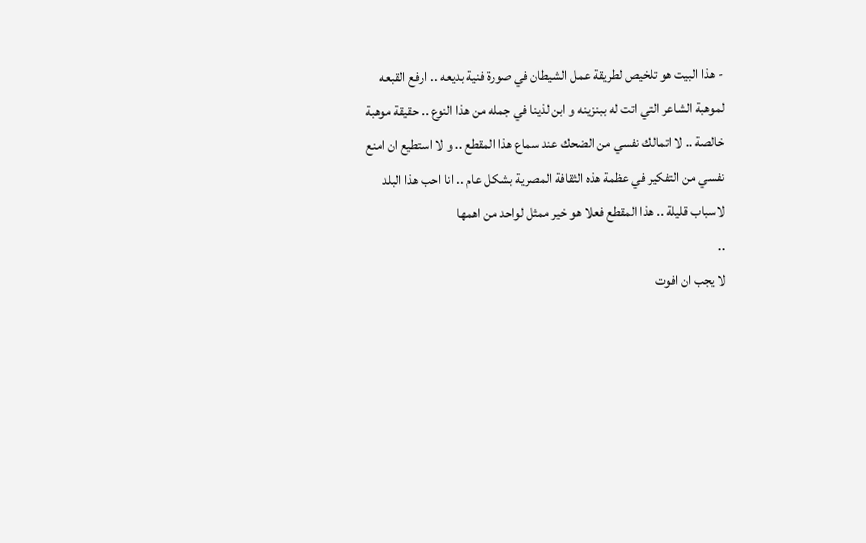- هذا البيت هو تلخيص لطريقة عمل الشيطان في صورة فنية بديعه .. ارفع القبعه لموهبة الشاعر التي اتت له ببنزينه و ابن لذينا في جمله من هذا النوع .. حقيقة موهبة خالصة .. لا اتمالك نفسي من الضحك عند سماع هذا المقطع .. و لا استطيع ان امنع نفسي من التفكير في عظمة هذه الثقافة المصرية بشكل عام .. انا احب هذا البلد لاسباب قليلة .. هذا المقطع فعلا هو خير ممثل لواحد من اهمها
..
لا يجب ان افوت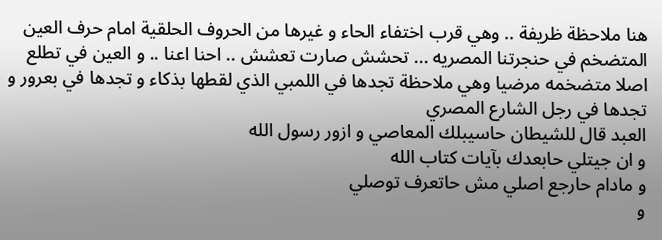هنا ملاحظة ظريفة .. وهي قرب اختفاء الحاء و غيرها من الحروف الحلقية امام حرف العين المتضخم في حنجرتنا المصريه ... تحشش صارت تعشش .. احنا اعنا .. و العين في تطلع اصلا متضخمه مرضيا وهي ملاحظة تجدها في اللمبي الذي لقطها بذكاء و تجدها في بعرور و تجدها في رجل الشارع المصري
العبد قال للشيطان حاسيبلك المعاصي و ازور رسول الله
و ان جيتلي حابعدك بآيات كتاب الله
و مادام حارجع اصلي مش حاتعرف توصلي
و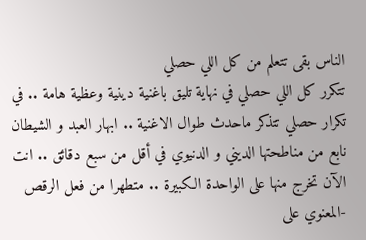الناس بقى تتعلم من كل اللي حصلي
تتكرر كل اللي حصلي في نهاية تليق باغنية دينية وعظية هامة .. في تكرار حصلي تتذكر ماحدث طوال الاغنية .. ابهار العبد و الشيطان نابع من مناطحتها الديني و الدنيوي في أقل من سبع دقائق .. انت الآن تخرج منها على الواحدة الكبيرة .. متطهرا من فعل الرقص -المعنوي على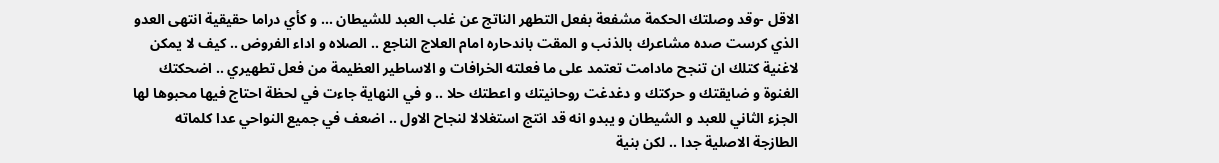الاقل -وقد وصلتك الحكمة مشفعة بفعل التطهر الناتج عن غلب العبد للشيطان ... و كأي دراما حقيقية انتهى العدو الذي كرست صده مشاعرك بالذنب و المقت باندحاره امام العلاج الناجع .. الصلاه و اداء الفروض .. كيف لا يمكن لاغنية كتلك ان تنجح مادامت تعتمد على ما فعلته الخرافات و الاساطير العظيمة من فعل تطهيري .. اضحكتك الغنوة و ضايقتك و حركتك و دغدغت روحانيتك و اعطتك حلا .. و في النهاية جاءت في لحظة احتاج فيها محبوها لها
الجزء الثاني للعبد و الشيطان و يبدو انه قد انتج استغلالا لنجاح الاول .. اضعف في جميع النواحي عدا كلماته الطازجة الاصلية جدا .. لكن بنية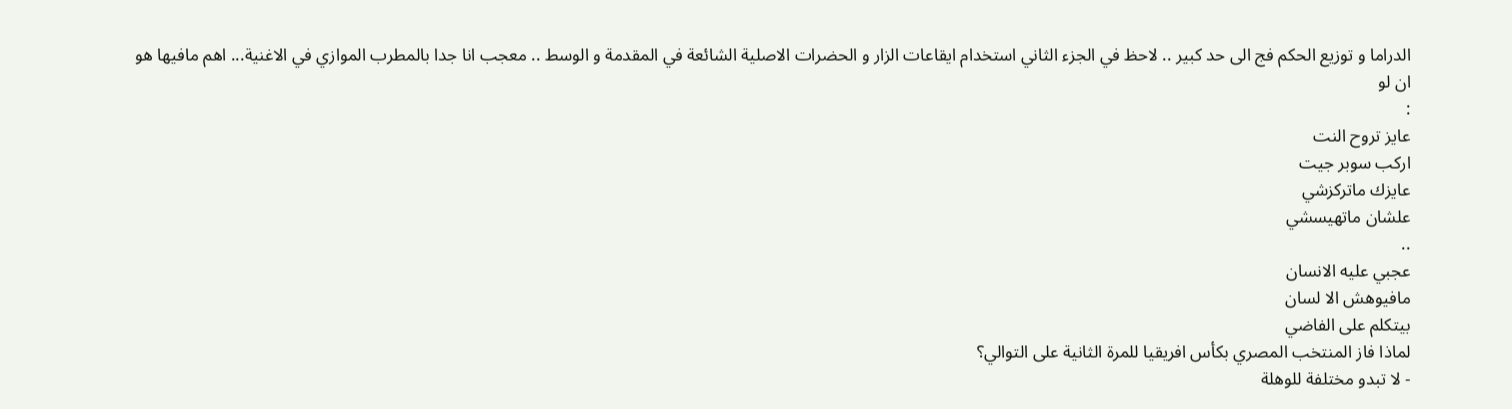الدراما و توزيع الحكم فج الى حد كبير .. لاحظ في الجزء الثاني استخدام ايقاعات الزار و الحضرات الاصلية الشائعة في المقدمة و الوسط .. معجب انا جدا بالمطرب الموازي في الاغنية... اهم مافيها هو ان لو
:
عايز تروح النت
اركب سوبر جيت
عايزك ماتركزشي
علشان ماتهيسشي
..
عجبي عليه الانسان
مافيوهش الا لسان
بيتكلم على الفاضي
لماذا فاز المنتخب المصري بكأس افريقيا للمرة الثانية على التوالي؟
- لا تبدو مختلفة للوهلة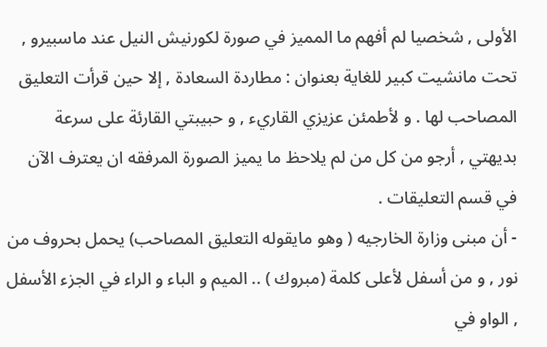الأولى , شخصيا لم أفهم ما المميز في صورة لكورنيش النيل عند ماسبيرو , تحت مانشيت كبير للغاية بعنوان : مطاردة السعادة , إلا حين قرأت التعليق المصاحب لها . و لأطمئن عزيزي القاريء , و حبيبتي القارئة على سرعة بديهتي , أرجو من كل من لم يلاحظ ما يميز الصورة المرفقه ان يعترف الآن في قسم التعليقات .
- أن مبنى وزارة الخارجيه ( وهو مايقوله التعليق المصاحب) يحمل بحروف من نور , و من أسفل لأعلى كلمة (مبروك ) .. الميم و الباء و الراء في الجزء الأسفل , الواو في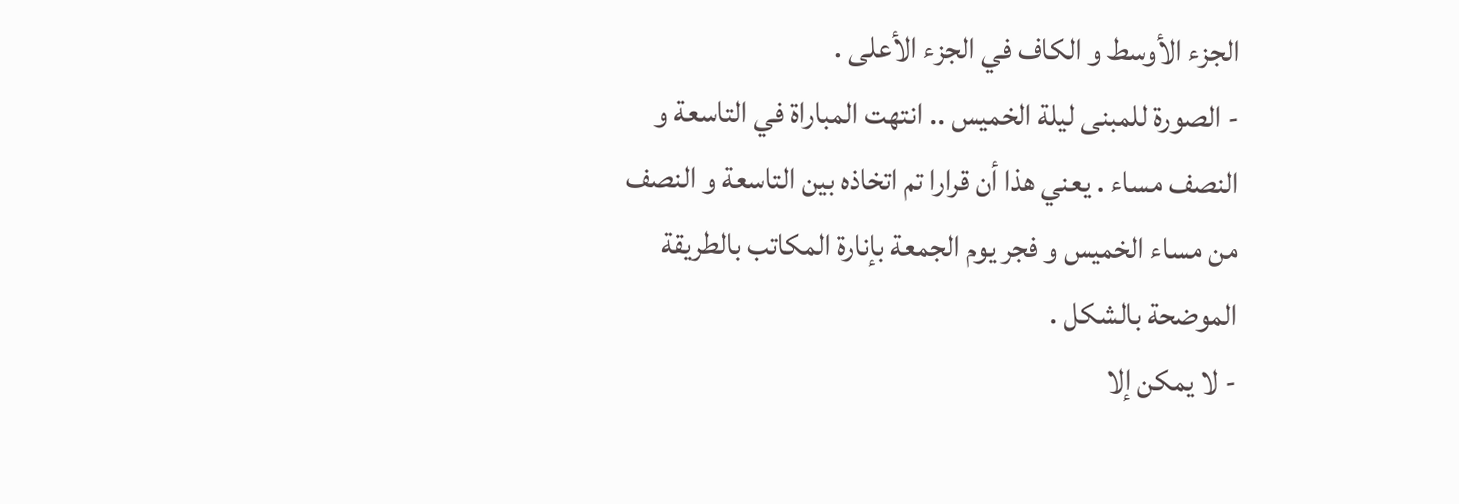الجزء الأوسط و الكاف في الجزء الأعلى .
- الصورة للمبنى ليلة الخميس .. انتهت المباراة في التاسعة و النصف مساء . يعني هذا أن قرارا تم اتخاذه بين التاسعة و النصف من مساء الخميس و فجر يوم الجمعة بإنارة المكاتب بالطريقة الموضحة بالشكل .
- لا يمكن إلا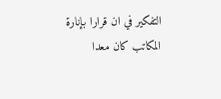التفكير في ان قرارا بإنارة المكاتب كان معدا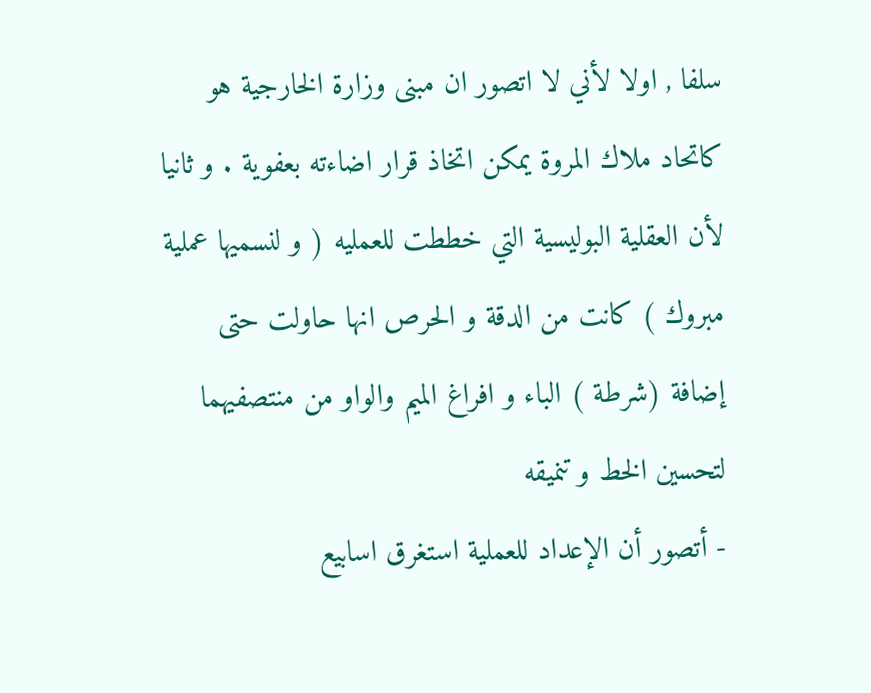سلفا , اولا لأني لا اتصور ان مبنى وزارة الخارجية هو كاتحاد ملاك المروة يمكن اتخاذ قرار اضاءته بعفوية . و ثانيا لأن العقلية البوليسية التي خططت للعمليه ( و لنسميها عملية مبروك ) كانت من الدقة و الحرص انها حاولت حتى إضافة (شرطة ) الباء و افراغ الميم والواو من منتصفيهما لتحسين الخط و تنميقه
- أتصور أن الإعداد للعملية استغرق اسابيع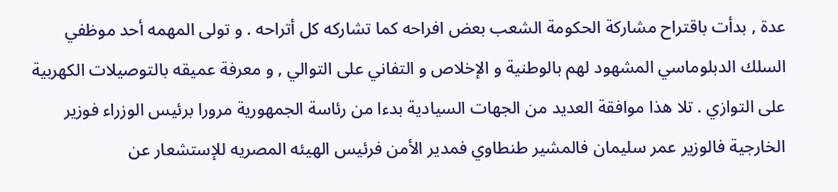عدة , بدأت باقتراح مشاركة الحكومة الشعب بعض افراحه كما تشاركه كل أتراحه . و تولى المهمه أحد موظفي السلك الدبلوماسي المشهود لهم بالوطنية و الإخلاص و التفاني على التوالي , و معرفة عميقه بالتوصيلات الكهربية على التوازي . تلا هذا موافقة العديد من الجهات السيادية بدءا من رئاسة الجمهورية مرورا برئيس الوزراء فوزير الخارجية فالوزير عمر سليمان فالمشير طنطاوي فمدير الأمن فرئيس الهيئه المصريه للإستشعار عن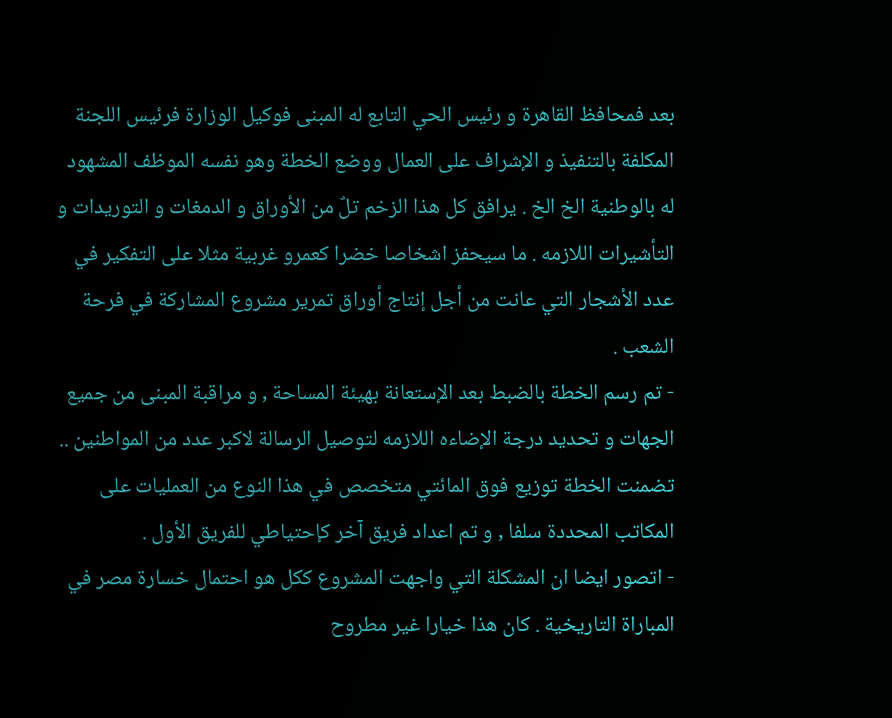بعد فمحافظ القاهرة و رئيس الحي التابع له المبنى فوكيل الوزارة فرئيس اللجنة المكلفة بالتنفيذ و الإشراف على العمال ووضع الخطة وهو نفسه الموظف المشهود له بالوطنية الخ الخ . يرافق كل هذا الزخم تلٌ من الأوراق و الدمغات و التوريدات و التأشيرات اللازمه . ما سيحفز اشخاصا خضرا كعمرو غربية مثلا على التفكير في عدد الأشجار التي عانت من أجل إنتاج أوراق تمرير مشروع المشاركة في فرحة الشعب .
- تم رسم الخطة بالضبط بعد الإستعانة بهيئة المساحة , و مراقبة المبنى من جميع الجهات و تحديد درجة الإضاءه اللازمه لتوصيل الرسالة لاكبر عدد من المواطنين .. تضمنت الخطة توزيع فوق المائتي متخصص في هذا النوع من العمليات على المكاتب المحددة سلفا , و تم اعداد فريق آخر كإحتياطي للفريق الأول .
- اتصور ايضا ان المشكلة التي واجهت المشروع ككل هو احتمال خسارة مصر في المباراة التاريخية . كان هذا خيارا غير مطروح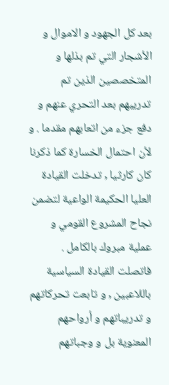بعد كل الجهود و الاموال و الأشجار التي تم بذلها و المتخصصين الذين تم تدريبهم بعد التحري عنهم و دفع جزء من اتعابهم مقدما . و لأن احتمال الخسارة كما ذكرنا كان كارثيا , تدخلت القيادة العليا الحكيمة الواعية لتضمن نجاح المشروع القومي و عملية مبروك بالكامل . فاتصلت القيادة السياسية باللاعبين , و تابعت تحركاتهم و تدريباتهم و أرواحهم المعنوية بل و وجباتهم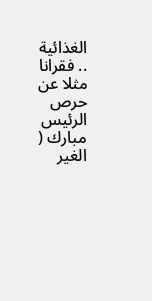الغذائية .. فقرانا مثلا عن حرص الرئيس مبارك ( الغير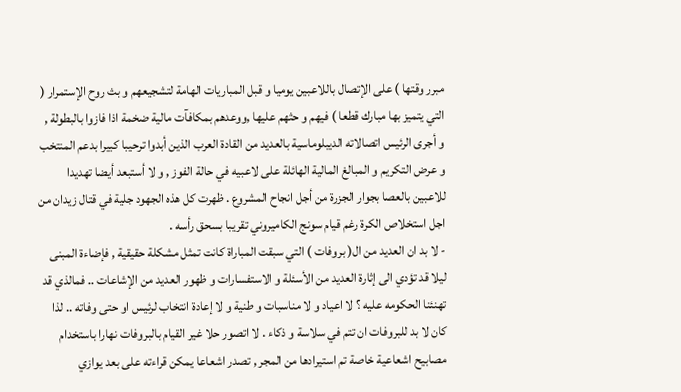مبرر وقتها ) على الإتصال باللاعبين يوميا و قبل المباريات الهامة لتشجيعهم و بث روح الإستمرار ( التي يتميز بها مبارك قطعا ) فيهم و حثهم عليها ,ووعدهم بمكافآت مالية ضخمة اذا فازوا بالبطولة , و أجرى الرئيس اتصالاته الديبلوماسية بالعديد من القادة العرب الذين أبدوا ترحيبا كبيرا بدعم المنتخب و عرض التكريم و المبالغ المالية الهائلة على لاعبيه في حالة الفوز , و لا أستبعد أيضا تهديدا للاعبين بالعصا بجوار الجزرة من أجل انجاح المشروع . ظهرت كل هذه الجهود جلية في قتال زيدان من اجل استخلاص الكرة رغم قيام سونج الكاميروني تقريبا بسحق رأسه .
- لا بد ان العديد من ال( بروفات ) التي سبقت المباراة كانت تمثل مشكلة حقيقية , فإضاءة المبنى ليلا قد تؤدي الى إثارة العديد من الأسئلة و الاستفسارات و ظهور العديد من الإشاعات .. فمالذي قد تهنئنا الحكومه عليه ؟ لا اعياد و لا مناسبات و طنية و لا إعادة انتخاب لرئيس او حتى وفاته .. لذا كان لا بد للبروفات ان تتم في سلاسة و ذكاء . لا اتصور حلا غير القيام بالبروفات نهارا باستخدام مصابيح اشعاعية خاصة تم استيرادها من المجر , تصدر اشعاعا يمكن قراءته على بعد يوازي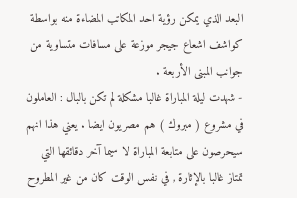البعد الذي يمكن رؤية احد المكاتب المضاءة منه بواسطة كواشف اشعاع جيجر موزعة على مسافات متساوية من جوانب المبنى الأربعة .
- شهدت ليلة المباراة غالبا مشكلة لم تكن بالبال : العاملون في مشروع ( مبروك ) هم مصريون ايضا . يعني هذا انهم سيحرصون على متابعة المباراة لا سيما آخر دقائقها التي تمتاز غالبا بالإثارة , في نفس الوقت كان من غير المطروح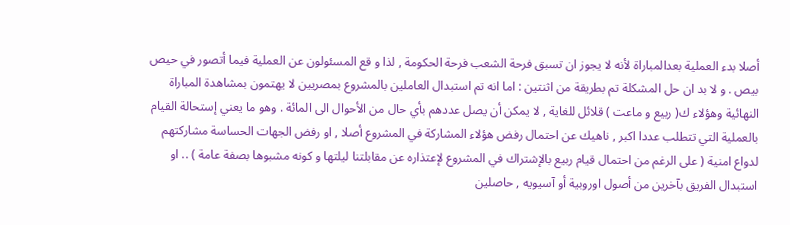أصلا بدء العملية بعدالمباراة لأنه لا يجوز ان تسبق فرحة الشعب فرحة الحكومة , لذا و قع المسئولون عن العملية فيما أتصور في حيص بيص . و لا بد ان حل المشكلة تم بطريقة من اثنتين : اما انه تم استبدال العاملين بالمشروع بمصريين لا يهتمون بمشاهدة المباراة النهائية وهؤلاء ك( ربيع و ماعت ) قلائل للغاية , لا يمكن أن يصل عددهم بأي حال من الأحوال الى المائة . وهو ما يعني إستحالة القيام بالعملية التي تتطلب عددا اكبر , ناهيك عن احتمال رفض هؤلاء المشاركة في المشروع أصلا , او رفض الجهات الحساسة مشاركتهم لدواع امنية ( على الرغم من احتمال قيام ربيع بالإشتراك في المشروع لإعتذاره عن مقابلتنا ليلتها و كونه مشبوها بصفة عامة ) .. او استبدال الفريق بآخرين من أصول اوروبية أو آسيويه , حاصلين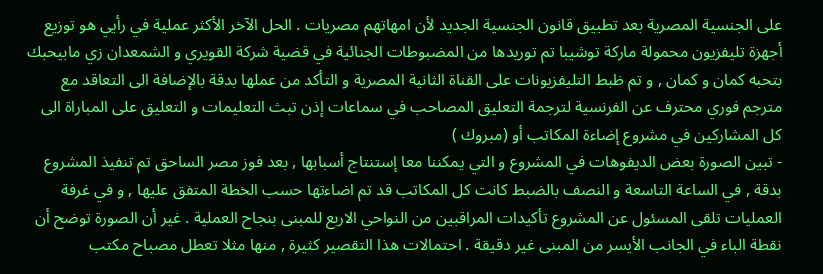على الجنسية المصرية بعد تطبيق قانون الجنسية الجديد لأن امهاتهم مصريات . الحل الآخر الأكثر عملية في رأيي هو توزيع أجهزة تليفزيون محمولة ماركة توشيبا تم توريدها من المضبوطات الجنائية في قضية شركة القويري و الشمعدان زي مابيحبك بتحبه كمان و كمان , و تم ظبط التليفزيونات على القناة الثانية المصرية و التأكد من عملها بدقة بالإضافة الى التعاقد مع مترجم فوري محترف عن الفرنسية لترجمة التعليق المصاحب في سماعات إذن تبث التعليمات و التعليق على المباراة الى كل المشاركين في مشروع إضاءة المكاتب أو (مبروك )
- تبين الصورة بعض الديفوهات في المشروع و التي يمكننا معا إستنتاج أسبابها , بعد فوز مصر الساحق تم تنفيذ المشروع بدقة , في الساعة التاسعة و النصف بالضبط كانت كل المكاتب قد تم اضاءتها حسب الخطة المتفق عليها , و في غرفة العمليات تلقى المسئول عن المشروع تأكيدات المراقبين من النواحي الاربع للمبنى بنجاح العملية . غير أن الصورة توضح أن نقطة الباء في الجانب الأيسر من المبنى غير دقيقة . احتمالات هذا التقصير كثيرة , منها مثلا تعطل مصباح مكتب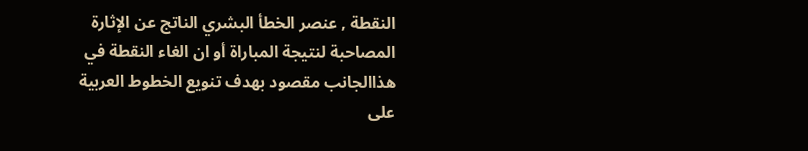النقطة , عنصر الخطأ البشري الناتج عن الإثارة المصاحبة لنتيجة المباراة أو ان الغاء النقطة في هذاالجانب مقصود بهدف تنويع الخطوط العربية على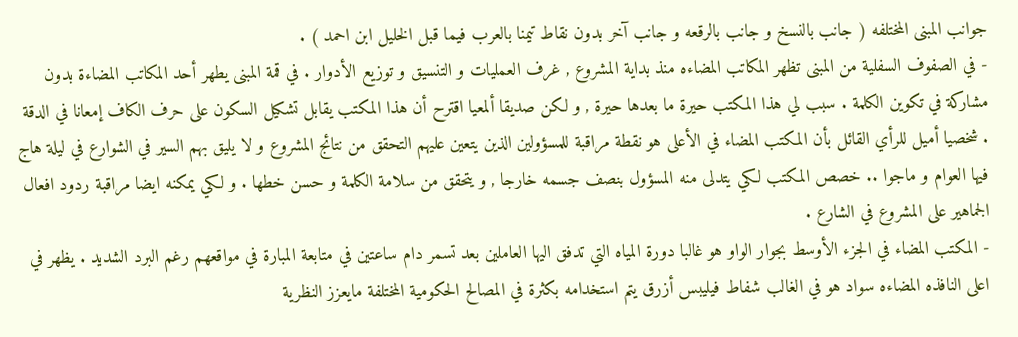جوانب المبنى المختلفه ( جانب بالنسخ و جانب بالرقعه و جانب آخر بدون نقاط تيمنا بالعرب فيما قبل الخليل ابن احمد ) .
- في الصفوف السفلية من المبنى تظهر المكاتب المضاءه منذ بداية المشروع , غرف العمليات و التنسيق و توزيع الأدوار . في قمة المبنى يطهر أحد المكاتب المضاءة بدون مشاركة في تكوين الكلمة . سبب لي هذا المكتب حيرة ما بعدها حيرة , و لكن صديقا ألمعيا اقترح أن هذا المكتب يقابل تشكيل السكون على حرف الكاف إمعانا في الدقة . شخصيا أميل للرأي القائل بأن المكتب المضاء في الأعلى هو نقطة مراقبة للمسؤولين الذين يتعين عليهم التحقق من نتائج المشروع و لا يليق بهم السير في الشوارع في ليلة هاج فيها العوام و ماجوا .. خصص المكتب لكي يتدلى منه المسؤول بنصف جسمه خارجا , و يتحقق من سلامة الكلمة و حسن خطها . و لكي يمكنه ايضا مراقبة ردود افعال الجماهير على المشروع في الشارع .
- المكتب المضاء في الجزء الأوسط بجوار الواو هو غالبا دورة المياه التي تدفق اليها العاملين بعد تسمر دام ساعتين في متابعة المبارة في مواقعهم رغم البرد الشديد . يظهر في اعلى النافذه المضاءه سواد هو في الغالب شفاط فيليبس أزرق يتم استخدامه بكثرة في المصالح الحكومية المختلفة مايعزز النظرية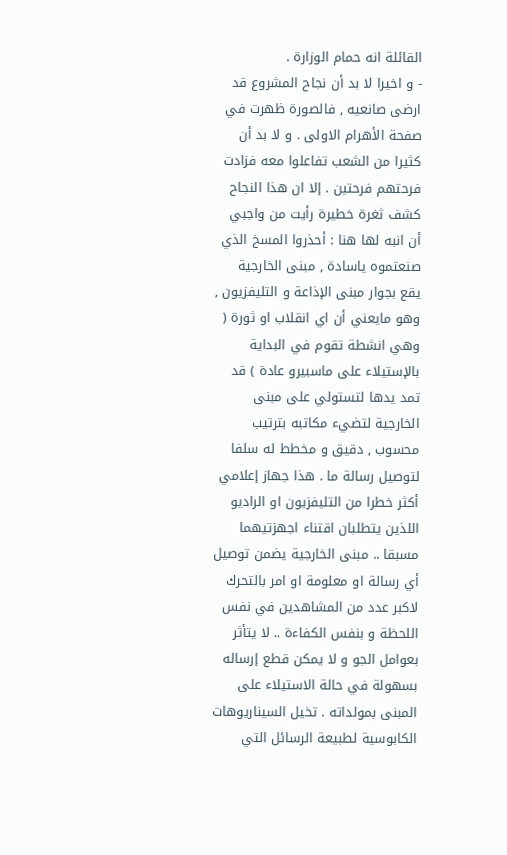القائلة انه حمام الوزارة .
- و اخيرا لا بد أن نجاح المشروع قد ارضى صانعيه , فالصورة ظهرت في صفحة الأهرام الاولى . و لا بد أن كثيرا من الشعب تفاعلوا معه فزادت فرحتهم فرحتين . إلا ان هذا النجاح كشف ثغرة خطيرة رأيت من واجبي أن انبه لها هنا : أحذروا المسخ الذي صنعتموه ياسادة , مبنى الخارجية يقع بجوار مبنى الإذاعة و التليفزيون , وهو مايعني أن اي انقلاب او ثورة ( وهي انشطة تقوم في البداية بالإستيلاء على ماسبيرو عادة ) قد تمد يدها لتستولي على مبنى الخارجية لتضيء مكاتبه بترتيب محسوب , دقيق و مخطط له سلفا لتوصيل رسالة ما . هذا جهاز إعلامي أكثر خطرا من التليفزيون او الراديو اللذين يتطلبان اقتناء اجهزتيهما مسبقا .. مبنى الخارجية يضمن توصيل أي رسالة او معلومة او امر بالتحرك لاكبر عدد من المشاهدين في نفس اللحظة و بنفس الكفاءة .. لا يتأثر بعوامل الجو و لا يمكن قطع إرساله بسهولة في حالة الاستيلاء على المبنى بمولداته . تخيل السيناريوهات الكابوسية لطبيعة الرسائل التي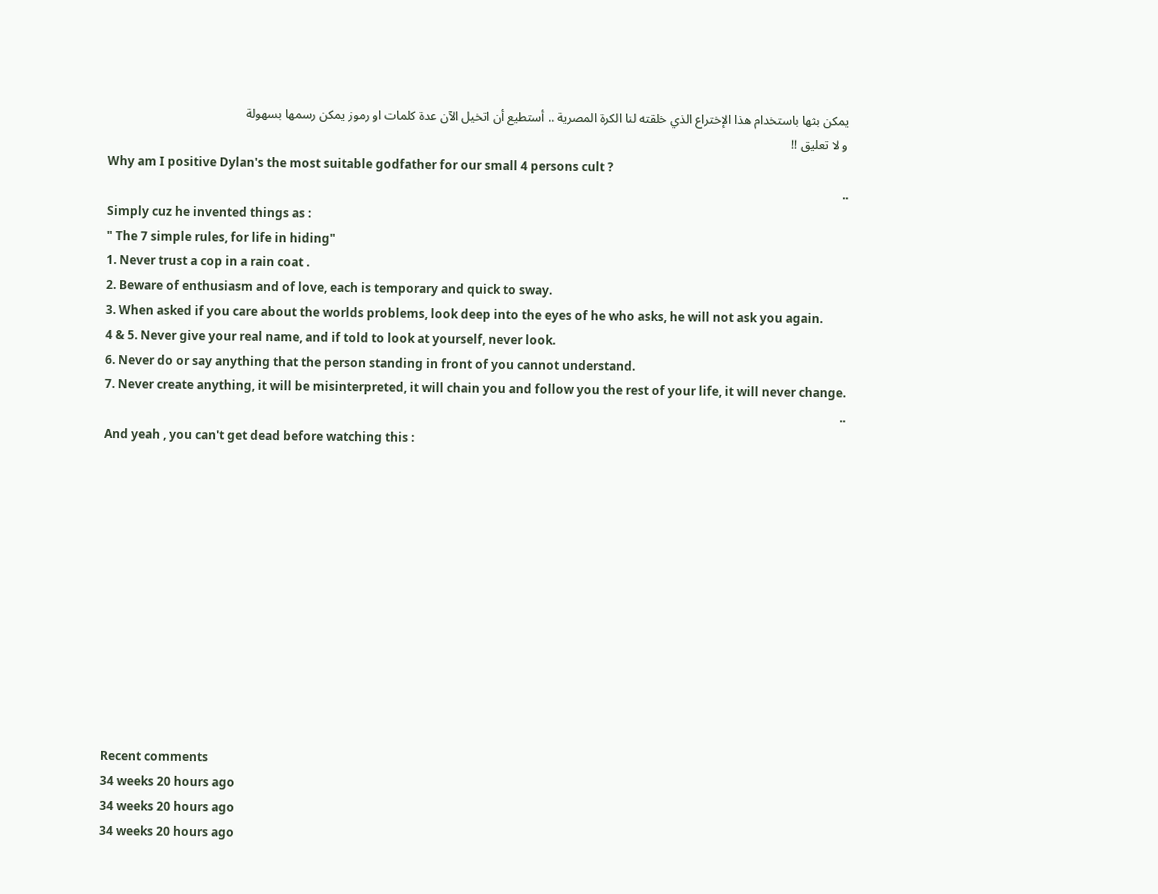يمكن بثها باستخدام هذا الإختراع الذي خلقته لنا الكرة المصرية .. أستطيع أن اتخيل الآن عدة كلمات او رموز يمكن رسمها بسهولة
و لا تعليق !!
Why am I positive Dylan's the most suitable godfather for our small 4 persons cult ?
..
Simply cuz he invented things as :
" The 7 simple rules, for life in hiding"
1. Never trust a cop in a rain coat .
2. Beware of enthusiasm and of love, each is temporary and quick to sway.
3. When asked if you care about the worlds problems, look deep into the eyes of he who asks, he will not ask you again.
4 & 5. Never give your real name, and if told to look at yourself, never look.
6. Never do or say anything that the person standing in front of you cannot understand.
7. Never create anything, it will be misinterpreted, it will chain you and follow you the rest of your life, it will never change.
..
And yeah , you can't get dead before watching this :












Recent comments
34 weeks 20 hours ago
34 weeks 20 hours ago
34 weeks 20 hours ago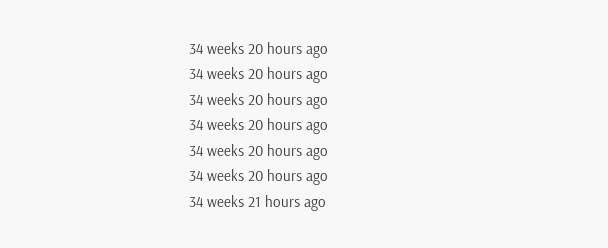34 weeks 20 hours ago
34 weeks 20 hours ago
34 weeks 20 hours ago
34 weeks 20 hours ago
34 weeks 20 hours ago
34 weeks 20 hours ago
34 weeks 21 hours ago